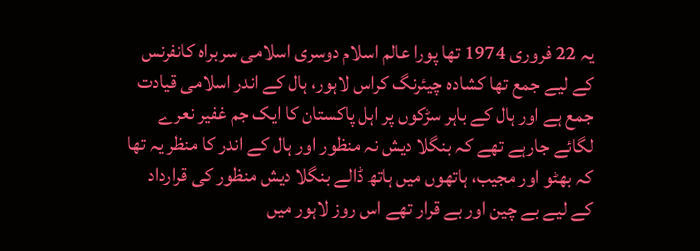یہ 22 فروری 1974 تھا پورا عالم اسلام دوسری اسلامی سربراہ کانفرنس کے لیے جمع تھا کشادہ چیئرنگ کراس لاہور، ہال کے اندر اسلامی قیادت جمع ہے اور ہال کے باہر سڑکوں پر اہل پاکستان کا ایک جم غفیر نعرے لگائے جارہے تھے کہ بنگلا دیش نہ منظور اور ہال کے اندر کا منظر یہ تھا کہ بھٹو اور مجیب، ہاتھوں میں ہاتھ ڈالے بنگلا دیش منظور کی قرارداد کے لیے بے چین اور بے قرار تھے اس روز لاہور میں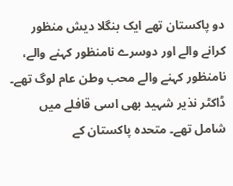دو پاکستان تھے ایک بنگلا دیش منظور کرانے والے اور دوسرے نامنظور کہنے والے، نامنظور کہنے والے محب وطن عام لوگ تھے۔ ڈاکٹر نذیر شہید بھی اسی قافلے میں شامل تھے۔ متحدہ پاکستان کے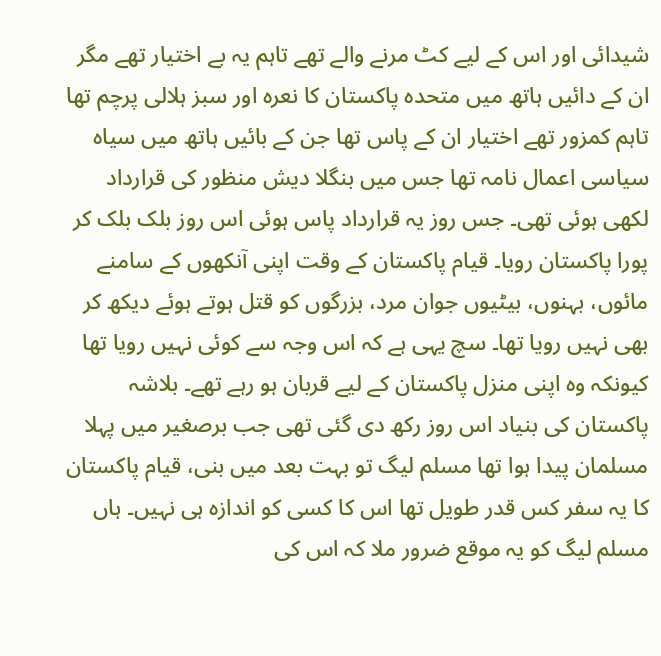شیدائی اور اس کے لیے کٹ مرنے والے تھے تاہم یہ بے اختیار تھے مگر ان کے دائیں ہاتھ میں متحدہ پاکستان کا نعرہ اور سبز ہلالی پرچم تھا تاہم کمزور تھے اختیار ان کے پاس تھا جن کے بائیں ہاتھ میں سیاہ سیاسی اعمال نامہ تھا جس میں بنگلا دیش منظور کی قرارداد لکھی ہوئی تھی۔ جس روز یہ قرارداد پاس ہوئی اس روز بلک بلک کر پورا پاکستان رویا۔ قیام پاکستان کے وقت اپنی آنکھوں کے سامنے مائوں، بہنوں، بیٹیوں جوان مرد، بزرگوں کو قتل ہوتے ہوئے دیکھ کر بھی نہیں رویا تھا۔ سچ یہی ہے کہ اس وجہ سے کوئی نہیں رویا تھا کیونکہ وہ اپنی منزل پاکستان کے لیے قربان ہو رہے تھے۔ بلاشہ پاکستان کی بنیاد اس روز رکھ دی گئی تھی جب برصغیر میں پہلا مسلمان پیدا ہوا تھا مسلم لیگ تو بہت بعد میں بنی، قیام پاکستان کا یہ سفر کس قدر طویل تھا اس کا کسی کو اندازہ ہی نہیں۔ ہاں مسلم لیگ کو یہ موقع ضرور ملا کہ اس کی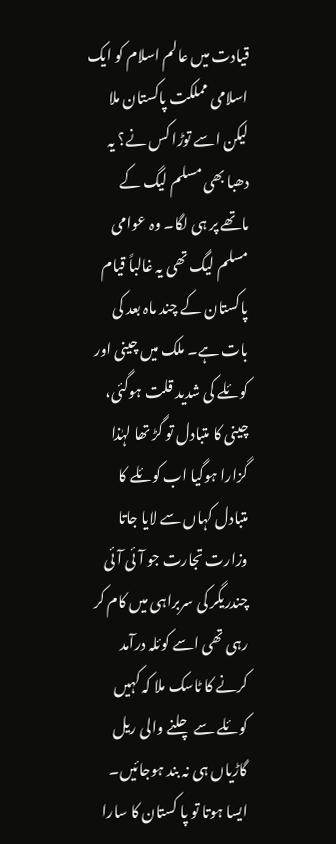قیادت میں عالم اسلام کو ایک اسلامی مملکت پاکستان ملا لیکن اسے توڑا کس نے؟ یہ دھبا بھی مسلم لیگ کے ماتھے پر ہی لگا۔ وہ عوامی مسلم لیگ تھی یہ غالباً قیام پاکستان کے چند ماہ بعد کی بات ہے۔ ملک میں چینی اور کوئلے کی شدید قلت ہوگئی، چینی کا متبادل تو گڑ تھا لہٰذا گزارا ہوگیا اب کوئلے کا متبادل کہاں سے لایا جاتا وزارت تجارت جو آئی آئی چندریگر کی سربراہی میں کام کر رہی تھی اسے کوئلہ درآمد کرنے کا ٹاسک ملا کہ کہیں کوئلے سے چلنے والی ریل گاڑیاں ہی نہ بند ہوجائیں۔ ایسا ہوتا تو پا کستان کا سارا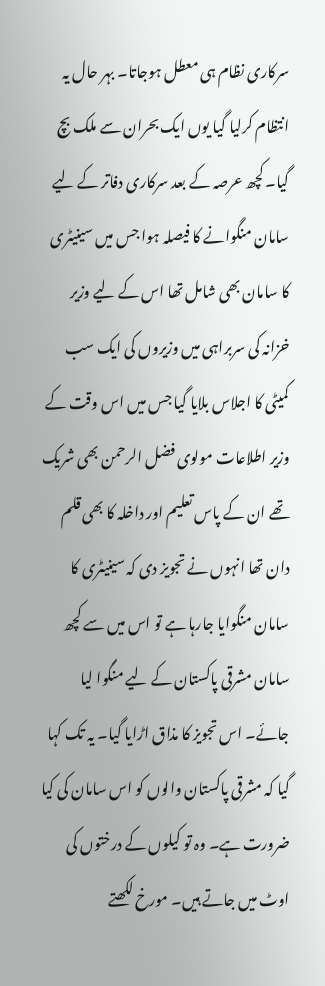سرکاری نظام ہی معطل ہوجاتا۔ بہر حال یہ انتظام کرلیا گیا یوں ایک بحران سے ملک بچ گیا۔ کچھ عرصہ کے بعد سرکاری دفاتر کے لیے سامان منگوانے کا فیصلہ ہوا جس میں سینیٹری کا سامان بھی شامل تھا اس کے لیے وزیر خزانہ کی سربراہی میں وزیروں کی ایک سب کمیٹی کا اجلاس بلایا گیا جس میں اس وقت کے وزیر اطلاعات مولوی فضل الرحمن بھی شریک تھے ان کے پاس تعلیم اور داخلہ کا بھی قلم دان تھا انہوں نے تجویز دی کہ سینیٹری کا سامان منگوایا جارہا ہے تو اس میں سے کچھ سامان مشرقی پاکستان کے لیے منگوا لیا جائے۔ اس تجویز کا مذاق اڑایا گیا۔ یہ تک کہا گیا کہ مشرقی پاکستان والوں کو اس سامان کی کیا ضرورت ہے۔ وہ تو کیلوں کے درختوں کی اوٹ میں جاتے ہیں۔ مورخ لکھتے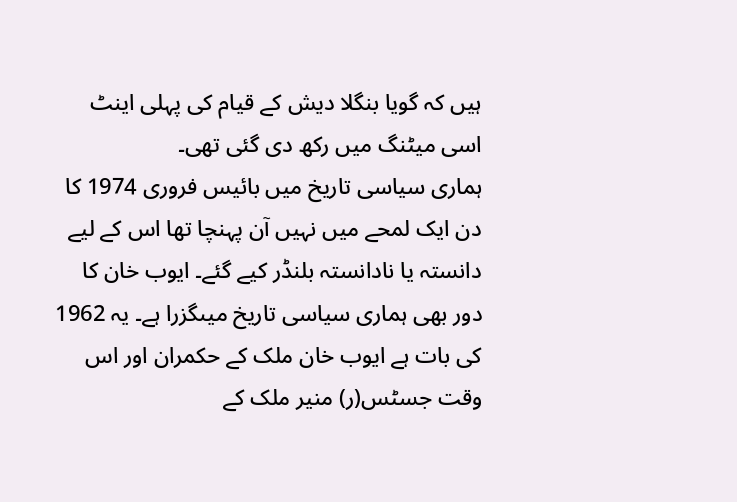ہیں کہ گویا بنگلا دیش کے قیام کی پہلی اینٹ اسی میٹنگ میں رکھ دی گئی تھی۔
ہماری سیاسی تاریخ میں بائیس فروری 1974 کا دن ایک لمحے میں نہیں آن پہنچا تھا اس کے لیے دانستہ یا نادانستہ بلنڈر کیے گئے۔ ایوب خان کا دور بھی ہماری سیاسی تاریخ میںگزرا ہے۔ یہ 1962 کی بات ہے ایوب خان ملک کے حکمران اور اس وقت جسٹس(ر) منیر ملک کے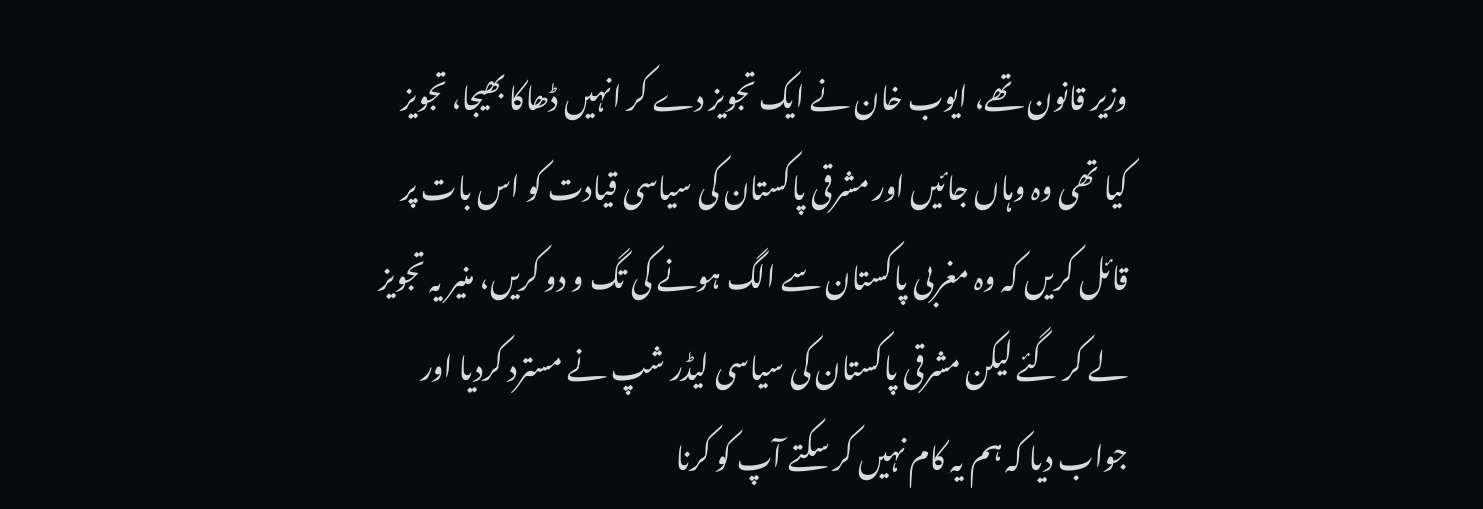وزیر قانون تھے، ایوب خان نے ایک تجویز دے کر انہیں ڈھاکا بھیجا، تجویز کیا تھی وہ وہاں جائیں اور مشرقی پاکستان کی سیاسی قیادت کو اس بات پر قائل کریں کہ وہ مغربی پاکستان سے الگ ہونے کی تگ و دو کریں، منیر یہ تجویز لے کر گئے لیکن مشرقی پاکستان کی سیاسی لیڈر شپ نے مسترد کردیا اور جواب دیا کہ ہم یہ کام نہیں کر سکتے آپ کو کرنا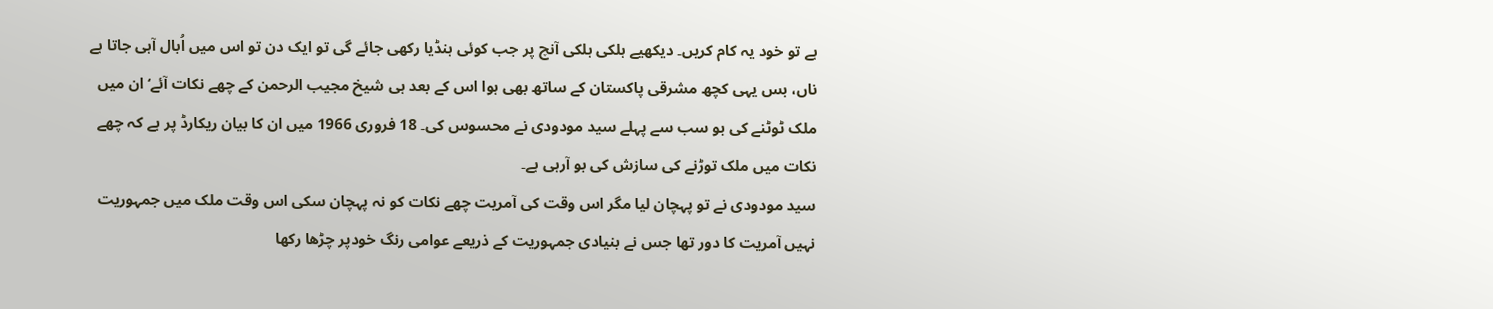ہے تو خود یہ کام کریں۔ دیکھیے ہلکی ہلکی آنچ پر جب کوئی ہنڈیا رکھی جائے گی تو ایک دن تو اس میں اُبال آہی جاتا ہے ناں، بس یہی کچھ مشرقی پاکستان کے ساتھ بھی ہوا اس کے بعد ہی شیخ مجیب الرحمن کے چھے نکات آئے‘ ان میں ملک ٹوٹنے کی بو سب سے پہلے سید مودودی نے محسوس کی۔ 18 فروری 1966 میں ان کا بیان ریکارڈ پر ہے کہ چھے نکات میں ملک توڑنے کی سازش کی بو آرہی ہے۔
سید مودودی نے تو پہچان لیا مگر اس وقت کی آمریت چھے نکات کو نہ پہچان سکی اس وقت ملک میں جمہوریت نہیں آمریت کا دور تھا جس نے بنیادی جمہوریت کے ذریعے عوامی رنگ خودپر چڑھا رکھا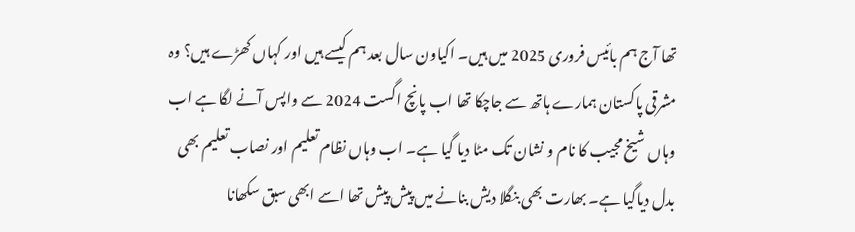تھا آج ہم بائیس فروری 2025 میں ہیں۔ اکیاون سال بعد ہم کیسے ہیں اور کہاں کھڑے ہیں؟ وہ مشرقی پاکستان ہمارے ہاتھ سے جاچکا تھا اب پانچ اگست 2024 سے واپس آنے لگا ہے اب وہاں شیخ مجیب کا نام و نشان تک مٹا دیا گیا ہے۔ اب وہاں نظام تعلیم اور نصاب تعلیم بھی بدل دیاگیا ہے۔ بھارت بھی بنگلا دیش بنانے میں پیش پیش تھا اسے ابھی سبق سکھانا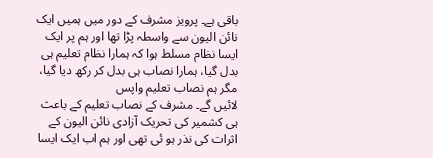باقی ہے۔ پرویز مشرف کے دور میں ہمیں ایک نائن الیون سے واسطہ پڑا تھا اور ہم پر ایک ایسا نظام مسلط ہوا کہ ہمارا نظام تعلیم ہی بدل گیا، ہمارا نصاب ہی بدل کر رکھ دیا گیا، مگر ہم نصاب تعلیم واپس
لائیں گے۔ مشرف کے نصاب تعلیم کے باعث ہی کشمیر کی تحریک آزادی نائن الیون کے اثرات کی نذر ہو ئی تھی اور ہم اب ایک ایسا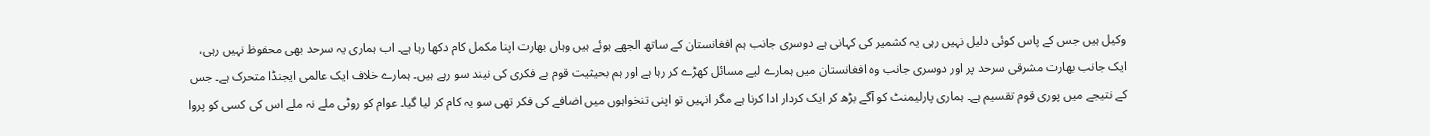وکیل ہیں جس کے پاس کوئی دلیل نہیں رہی یہ کشمیر کی کہانی ہے دوسری جانب ہم افغانستان کے ساتھ الجھے ہوئے ہیں وہاں بھارت اپنا مکمل کام دکھا رہا ہے۔ اب ہماری یہ سرحد بھی محفوظ نہیں رہی، ایک جانب بھارت مشرقی سرحد پر اور دوسری جانب وہ افغانستان میں ہمارے لیے مسائل کھڑے کر رہا ہے اور ہم بحیثیت قوم بے فکری کی نیند سو رہے ہیں۔ ہمارے خلاف ایک عالمی ایجنڈا متحرک ہے۔ جس کے نتیجے میں پوری قوم تقسیم ہے۔ ہماری پارلیمنٹ کو آگے بڑھ کر ایک کردار ادا کرنا ہے مگر انہیں تو اپنی تنخواہوں میں اضافے کی فکر تھی سو یہ کام کر لیا گیا۔ عوام کو روٹی ملے نہ ملے اس کی کسی کو پروا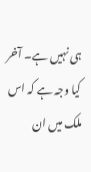ہی نہیں ہے۔ آخر کیا وجہ ہے کہ اس ملک میں ان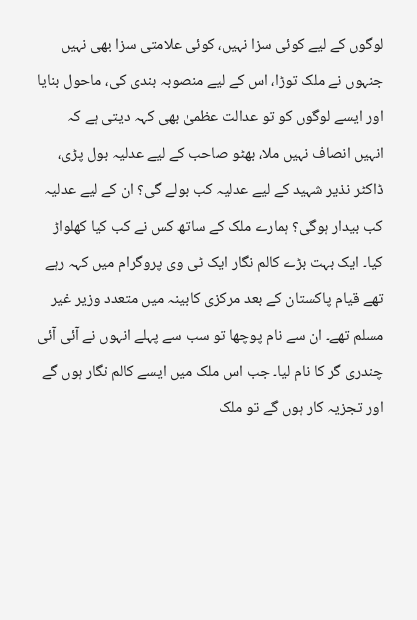لوگوں کے لیے کوئی سزا نہیں، کوئی علامتی سزا بھی نہیں جنہوں نے ملک توڑا، اس کے لیے منصوبہ بندی کی، ماحول بنایا اور ایسے لوگوں کو تو عدالت عظمیٰ بھی کہہ دیتی ہے کہ انہیں انصاف نہیں ملا، بھٹو صاحب کے لیے عدلیہ بول پڑی، ڈاکٹر نذیر شہید کے لیے عدلیہ کب بولے گی؟ ان کے لیے عدلیہ کب بیدار ہوگی؟ ہمارے ملک کے ساتھ کس نے کب کیا کھلواڑ کیا۔ ایک بہت بڑے کالم نگار ایک ٹی وی پروگرام میں کہہ رہے تھے قیام پاکستان کے بعد مرکزی کابینہ میں متعدد وزیر غیر مسلم تھے۔ ان سے نام پوچھا تو سب سے پہلے انہوں نے آئی آئی چندری گر کا نام لیا۔ جب اس ملک میں ایسے کالم نگار ہوں گے اور تجزیہ کار ہوں گے تو ملک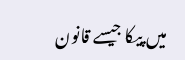میں پیکا جیسے قانون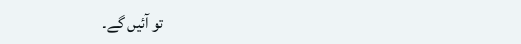تو آئیں گے۔